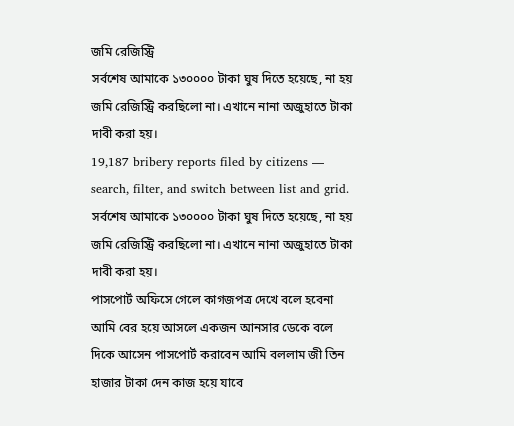জমি রেজিস্ট্রি
সর্বশেষ আমাকে ১৩০০০০ টাকা ঘুষ দিতে হয়েছে, না হয় জমি রেজিস্ট্রি করছিলো না। এখানে নানা অজুহাতে টাকা দাবী করা হয়।
19,187 bribery reports filed by citizens — search, filter, and switch between list and grid.
সর্বশেষ আমাকে ১৩০০০০ টাকা ঘুষ দিতে হয়েছে, না হয় জমি রেজিস্ট্রি করছিলো না। এখানে নানা অজুহাতে টাকা দাবী করা হয়।
পাসপোর্ট অফিসে গেলে কাগজপত্র দেখে বলে হবেনা আমি বের হয়ে আসলে একজন আনসার ডেকে বলে দিকে আসেন পাসপোর্ট করাবেন আমি বললাম জী তিন হাজার টাকা দেন কাজ হয়ে যাবে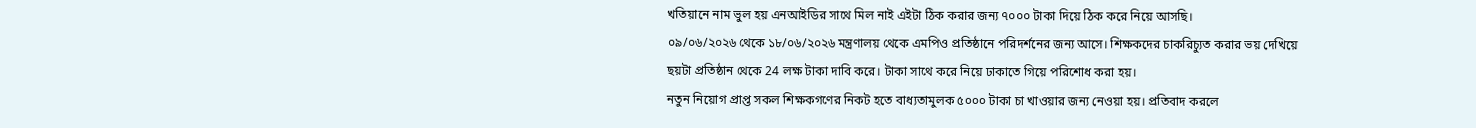খতিয়ানে নাম ভুল হয় এনআইডির সাথে মিল নাই এইটা ঠিক করার জন্য ৭০০০ টাকা দিয়ে ঠিক করে নিয়ে আসছি।
০৯/০৬/২০২৬ থেকে ১৮/০৬/২০২৬ মন্ত্রণালয় থেকে এমপিও প্রতিষ্ঠানে পরিদর্শনের জন্য আসে। শিক্ষকদের চাকরিচ্যুত করার ভয় দেখিয়ে ছয়টা প্রতিষ্ঠান থেকে 24 লক্ষ টাকা দাবি করে। টাকা সাথে করে নিয়ে ঢাকাতে গিয়ে পরিশোধ করা হয়।
নতুন নিয়োগ প্রাপ্ত সকল শিক্ষকগণের নিকট হতে বাধ্যতামুলক ৫০০০ টাকা চা খাওয়ার জন্য নেওয়া হয়। প্রতিবাদ করলে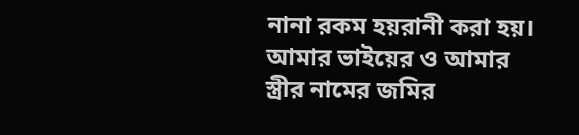নানা রকম হয়রানী করা হয়।
আমার ভাইয়ের ও আমার স্ত্রীর নামের জমির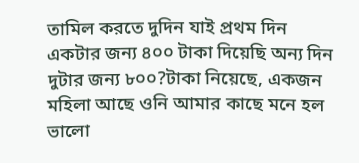তামিল করতে দুদিন যাই প্রথম দিন একটার জন্য ৪০০ টাকা দিয়েছি অন্য দিন দুটার জন্য ৮০০?টাকা নিয়েছে, একজন মহিলা আছে ওনি আমার কাছে মনে হল ভালো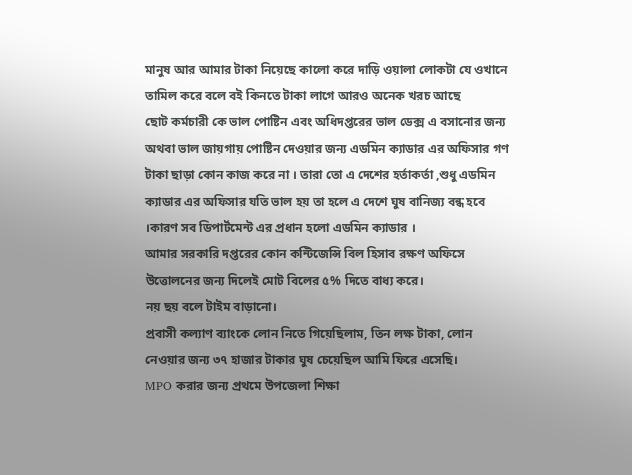মানুষ আর আমার টাকা নিয়েছে কালো করে দাড়ি ওয়ালা লোকটা যে ওখানে তামিল করে বলে বই কিনতে টাকা লাগে আরও অনেক খরচ আছে
ছোট কর্মচারী কে ভাল পোষ্টিন এবং অধিদপ্তরের ভাল ডেক্স এ বসানোর জন্য অথবা ভাল জায়গায় পোষ্টিন দেওয়ার জন্য এডমিন ক্যাডার এর অফিসার গণ টাকা ছাড়া কোন কাজ করে না । তারা তো এ দেশের হর্তাকর্তা ,শুধু এডমিন ক্যাডার এর অফিসার যতি ভাল হয় তা হলে এ দেশে ঘুষ বানিজ্য বন্ধ হবে ।কারণ সব ডিপার্টমেন্ট এর প্রধান হলো এডমিন ক্যাডার ।
আমার সরকারি দপ্তরের কোন কন্টিজেন্সি বিল হিসাব রক্ষণ অফিসে উত্তোলনের জন্য দিলেই মোট বিলের ৫% দিতে বাধ্য করে।
নয় ছয় বলে টাইম বাড়ানো।
প্রবাসী কল্যাণ ব্যাংকে লোন নিতে গিয়েছিলাম, তিন লক্ষ টাকা, লোন নেওয়ার জন্য ৩৭ হাজার টাকার ঘুষ চেয়েছিল আমি ফিরে এসেছি।
MPO করার জন্য প্রথমে উপজেলা শিক্ষা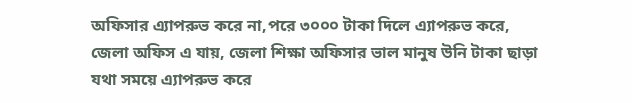অফিসার এ্যাপরুভ করে না,পরে ৩০০০ টাকা দিলে এ্যাপরুভ করে, জেলা অফিস এ যায়, জেলা শিক্ষা অফিসার ভাল মানুষ উনি টাকা ছাড়া যথা সময়ে এ্যাপরুভ করে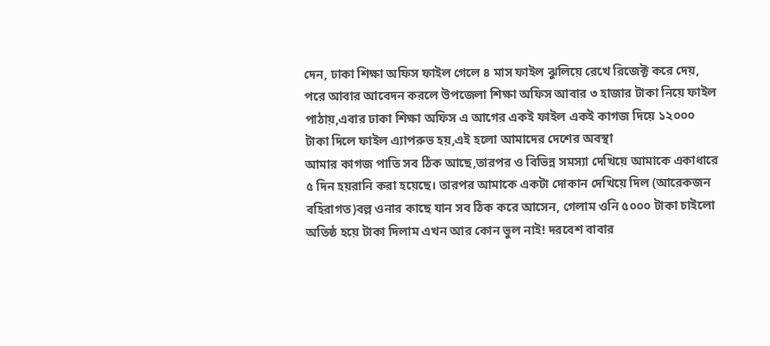দেন, ঢাকা শিক্ষা অফিস ফাইল গেলে ৪ মাস ফাইল ঝুলিয়ে রেখে রিজেক্ট করে দেয়, পরে আবার আবেদন করলে উপজেলা শিক্ষা অফিস আবার ৩ হাজার টাকা নিয়ে ফাইল পাঠায়,এবার ঢাকা শিক্ষা অফিস এ আগের একই ফাইল একই কাগজ দিয়ে ১২০০০ টাকা দিলে ফাইল এ্যাপরুভ হয়,এই হলো আমাদের দেশের অবস্থা
আমার কাগজ পাতি সব ঠিক আছে,তারপর ও বিভিন্ন সমস্যা দেখিয়ে আমাকে একাধারে ৫ দিন হয়রানি করা হয়েছে। তারপর আমাকে একটা দোকান দেখিয়ে দিল (আরেকজন বহিরাগত)বল্ল ওনার কাছে যান সব ঠিক করে আসেন, গেলাম ওনি ৫০০০ টাকা চাইলো অতিষ্ঠ হয়ে টাকা দিলাম এখন আর কোন ভুল নাই! দরবেশ বাবার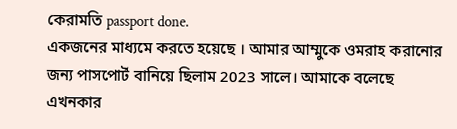কেরামতি passport done.
একজনের মাধ্যমে করতে হয়েছে । আমার আম্মুকে ওমরাহ করানোর জন্য পাসপোর্ট বানিয়ে ছিলাম 2023 সালে। আমাকে বলেছে এখনকার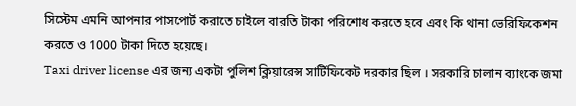সিস্টেম এমনি আপনার পাসপোর্ট করাতে চাইলে বারতি টাকা পরিশোধ করতে হবে এবং কি থানা ভেরিফিকেশন করতে ও 1000 টাকা দিতে হয়েছে।
Taxi driver license এর জন্য একটা পুলিশ ক্লিয়ারেন্স সার্টিফিকেট দরকার ছিল । সরকারি চালান ব্যাংকে জমা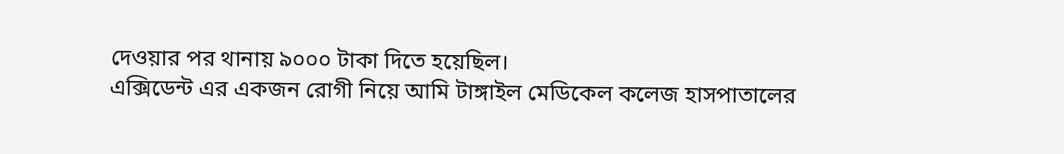দেওয়ার পর থানায় ৯০০০ টাকা দিতে হয়েছিল।
এক্সিডেন্ট এর একজন রোগী নিয়ে আমি টাঙ্গাইল মেডিকেল কলেজ হাসপাতালের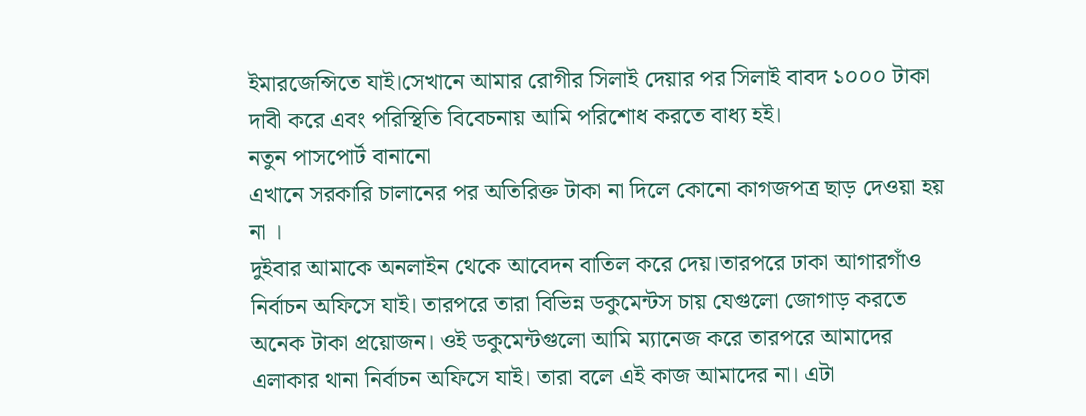ইমারজেন্সিতে যাই।সেখানে আমার রোগীর সিলাই দেয়ার পর সিলাই বাবদ ১০০০ টাকা দাবী করে এবং পরিস্থিতি বিবেচনায় আমি পরিশোধ করতে বাধ্য হই।
নতুন পাসপোর্ট বানানো
এখানে সরকারি চালানের পর অতিরিক্ত টাকা না দিলে কোনো কাগজপত্র ছাড় দেওয়া হয় না ।
দুইবার আমাকে অনলাইন থেকে আবেদন বাতিল করে দেয়।তারপরে ঢাকা আগারগাঁও নির্বাচন অফিসে যাই। তারপরে তারা বিভিন্ন ডকুমেন্টস চায় যেগুলো জোগাড় করতে অনেক টাকা প্রয়োজন। ওই ডকুমেন্টগুলো আমি ম্যানেজ করে তারপরে আমাদের এলাকার থানা নির্বাচন অফিসে যাই। তারা বলে এই কাজ আমাদের না। এটা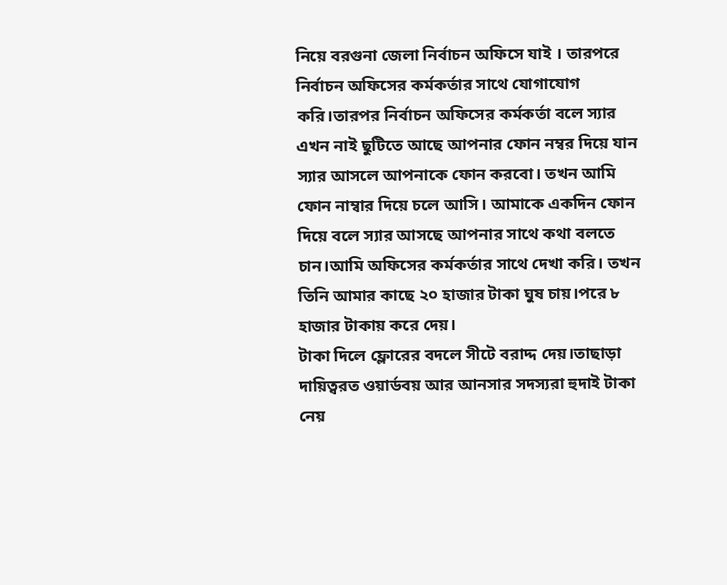নিয়ে বরগুনা জেলা নির্বাচন অফিসে যাই । তারপরে নির্বাচন অফিসের কর্মকর্তার সাথে যোগাযোগ করি।তারপর নির্বাচন অফিসের কর্মকর্তা বলে স্যার এখন নাই ছুটিতে আছে আপনার ফোন নম্বর দিয়ে যান স্যার আসলে আপনাকে ফোন করবো। তখন আমি ফোন নাম্বার দিয়ে চলে আসি। আমাকে একদিন ফোন দিয়ে বলে স্যার আসছে আপনার সাথে কথা বলতে চান।আমি অফিসের কর্মকর্তার সাথে দেখা করি। তখন তিনি আমার কাছে ২০ হাজার টাকা ঘুষ চায়।পরে ৮ হাজার টাকায় করে দেয়।
টাকা দিলে ফ্লোরের বদলে সীটে বরাদ্দ দেয়।তাছাড়া দায়িত্বরত ওয়ার্ডবয় আর আনসার সদস্যরা হুদাই টাকা নেয়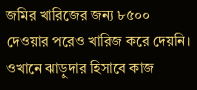জমির খারিজের জন্য ৮৫০০ দেওয়ার পরেও খারিজ করে দেয়নি। ওখানে ঝাড়ুদার হিসাবে কাজ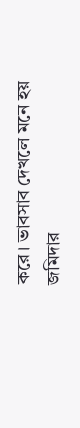করে। ভাবসাব দেখলে মনে হয় জমিদার